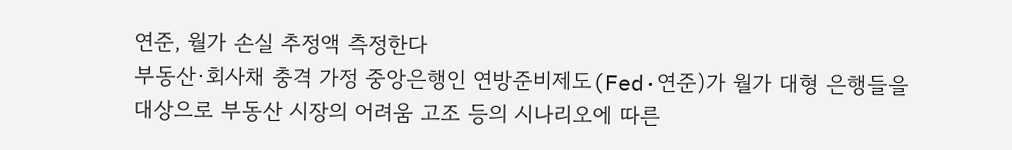연준, 월가 손실 추정액 측정한다
부동산·회사채 충격 가정 중앙은행인 연방준비제도(Fed·연준)가 월가 대형 은행들을 대상으로 부동산 시장의 어려움 고조 등의 시나리오에 따른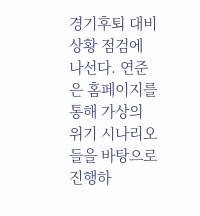경기후퇴 대비 상황 점검에 나선다. 연준은 홈페이지를 통해 가상의 위기 시나리오들을 바탕으로 진행하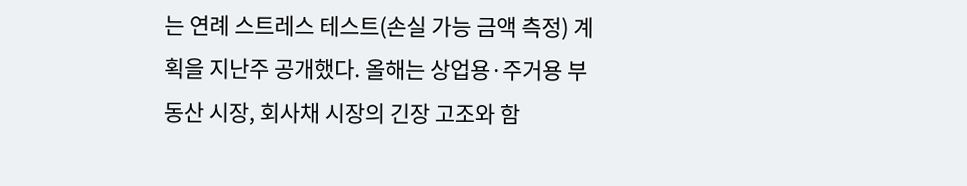는 연례 스트레스 테스트(손실 가능 금액 측정) 계획을 지난주 공개했다. 올해는 상업용·주거용 부동산 시장, 회사채 시장의 긴장 고조와 함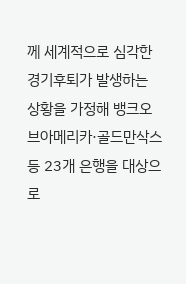께 세계적으로 심각한 경기후퇴가 발생하는 상황을 가정해 뱅크오브아메리카·골드만삭스 등 23개 은행을 대상으로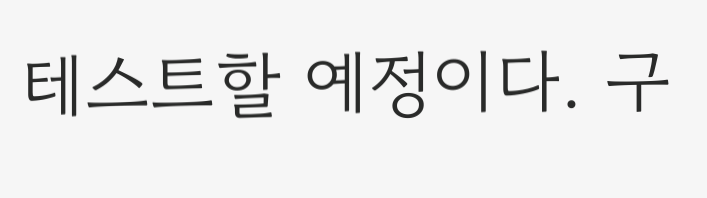테스트할 예정이다. 구